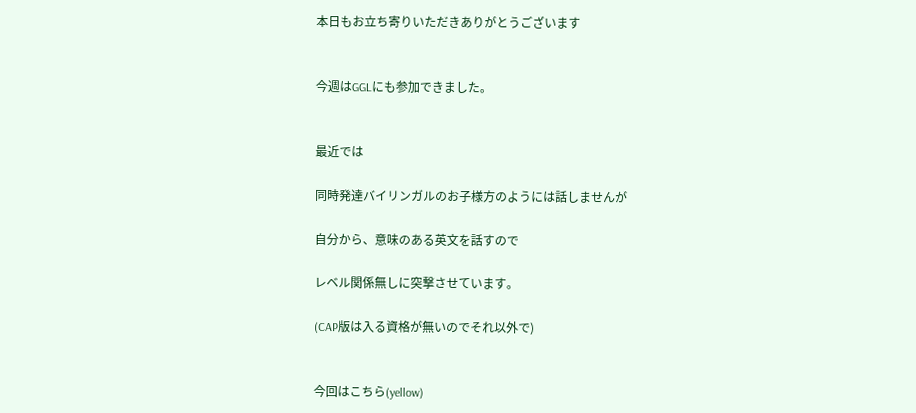本日もお立ち寄りいただきありがとうございます


今週はGGLにも参加できました。


最近では

同時発達バイリンガルのお子様方のようには話しませんが

自分から、意味のある英文を話すので

レベル関係無しに突撃させています。

(CAP版は入る資格が無いのでそれ以外で)


今回はこちら(yellow)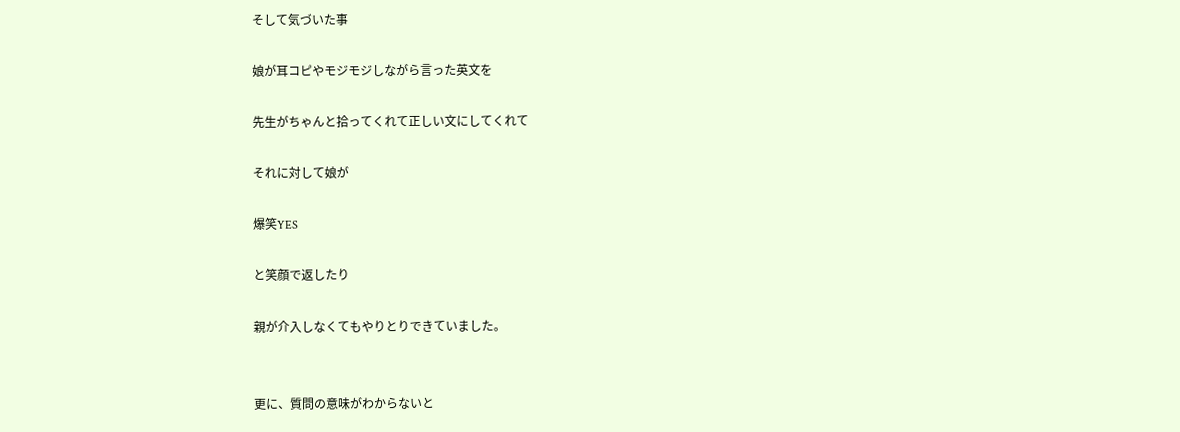そして気づいた事

娘が耳コピやモジモジしながら言った英文を

先生がちゃんと拾ってくれて正しい文にしてくれて

それに対して娘が

爆笑YES

と笑顔で返したり

親が介入しなくてもやりとりできていました。


更に、質問の意味がわからないと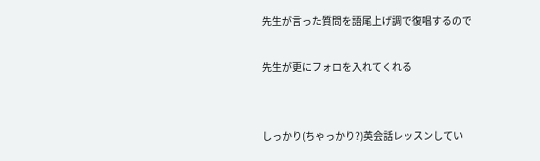先生が言った質問を語尾上げ調で復唱するので

先生が更にフォロを入れてくれる


しっかり(ちゃっかり?)英会話レッスンしてい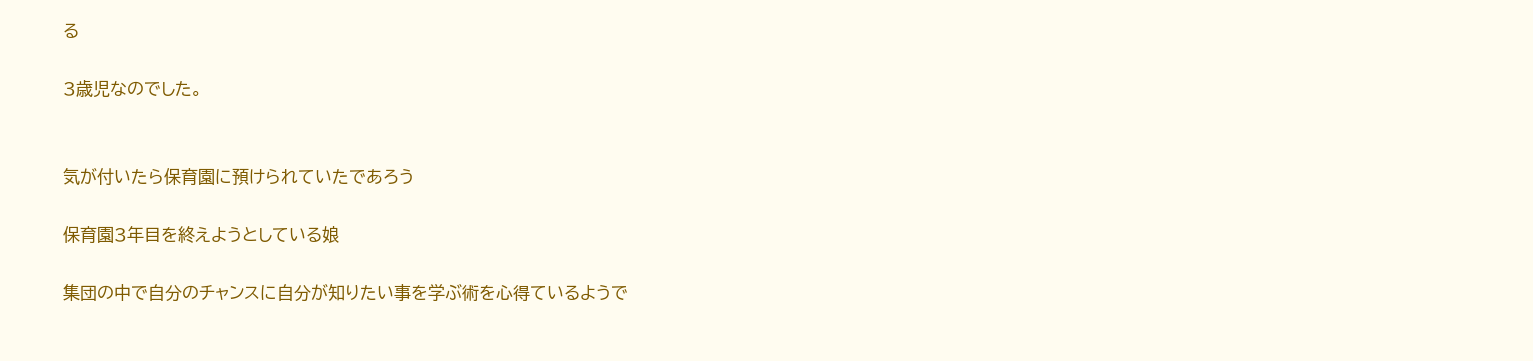る

3歳児なのでした。


気が付いたら保育園に預けられていたであろう

保育園3年目を終えようとしている娘

集団の中で自分のチャンスに自分が知りたい事を学ぶ術を心得ているようで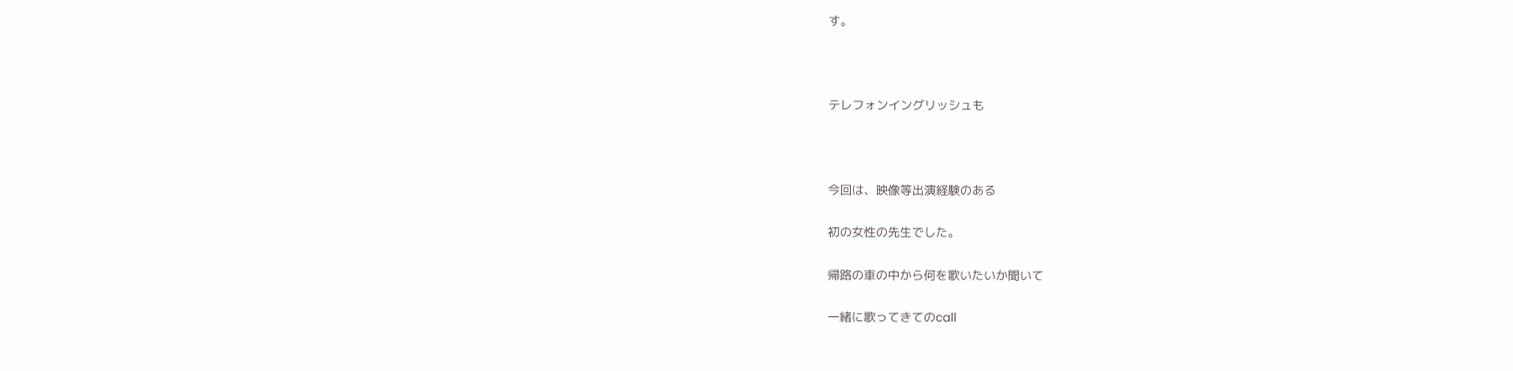す。



テレフォンイングリッシュも



今回は、映像等出演経験のある

初の女性の先生でした。

帰路の車の中から何を歌いたいか聞いて

一緒に歌ってきてのcall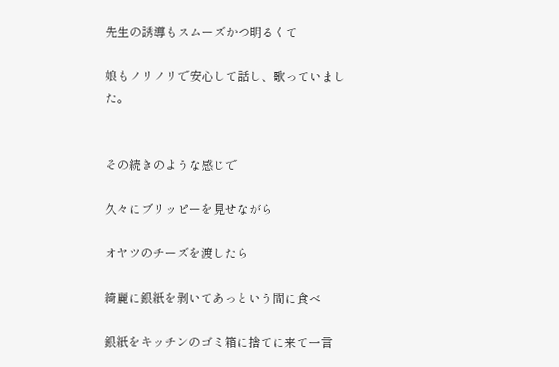先生の誘導もスムーズかつ明るくて

娘もノリノリで安心して話し、歌っていました。


その続きのような感じで

久々にブリッピーを見せながら

オヤツのチーズを渡したら

綺麗に銀紙を剥いてあっという間に食べ

銀紙をキッチンのゴミ箱に捨てに来て一言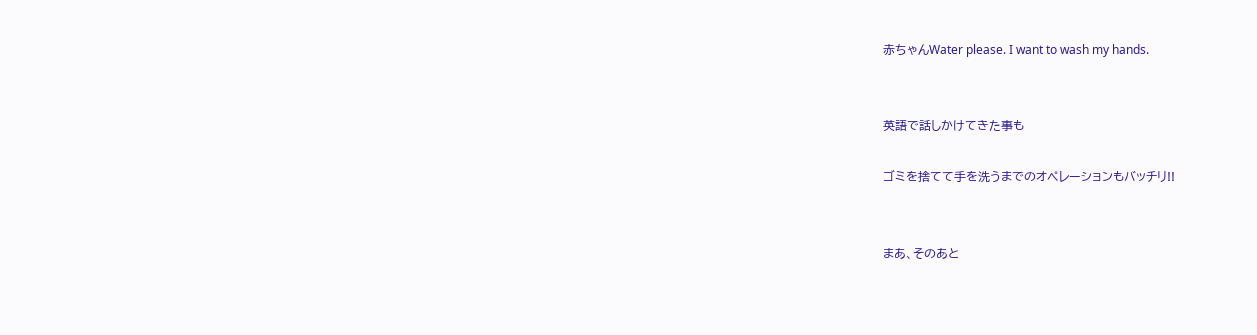赤ちゃんWater please. I want to wash my hands.


英語で話しかけてきた事も

ゴミを捨てて手を洗うまでのオペレーションもバッチリ!!


まあ、そのあと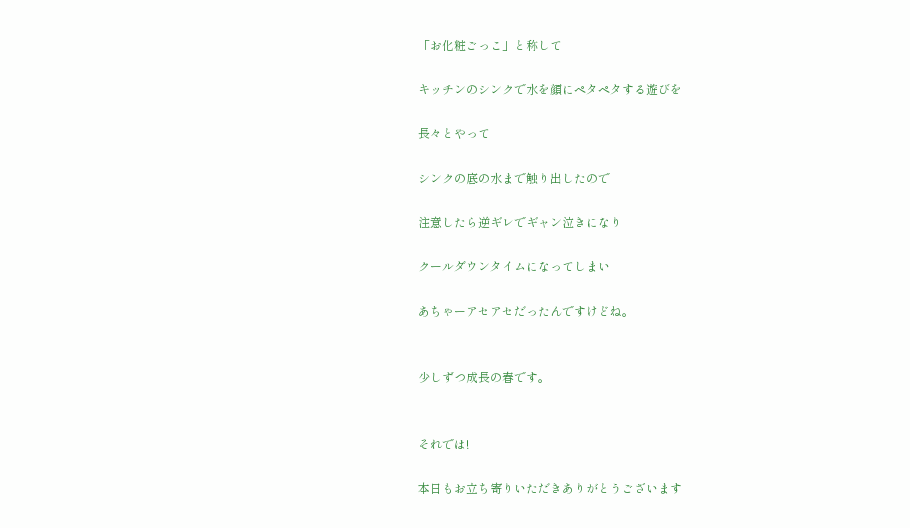「お化粧ごっこ」と称して

キッチンのシンクで水を顔にペタペタする遊びを

長々とやって

シンクの底の水まで触り出したので

注意したら逆ギレでギャン泣きになり

クールダウンタイムになってしまい

あちゃーアセアセだったんですけどね。


少しずつ成長の春です。


それでは!

本日もお立ち寄りいただきありがとうございます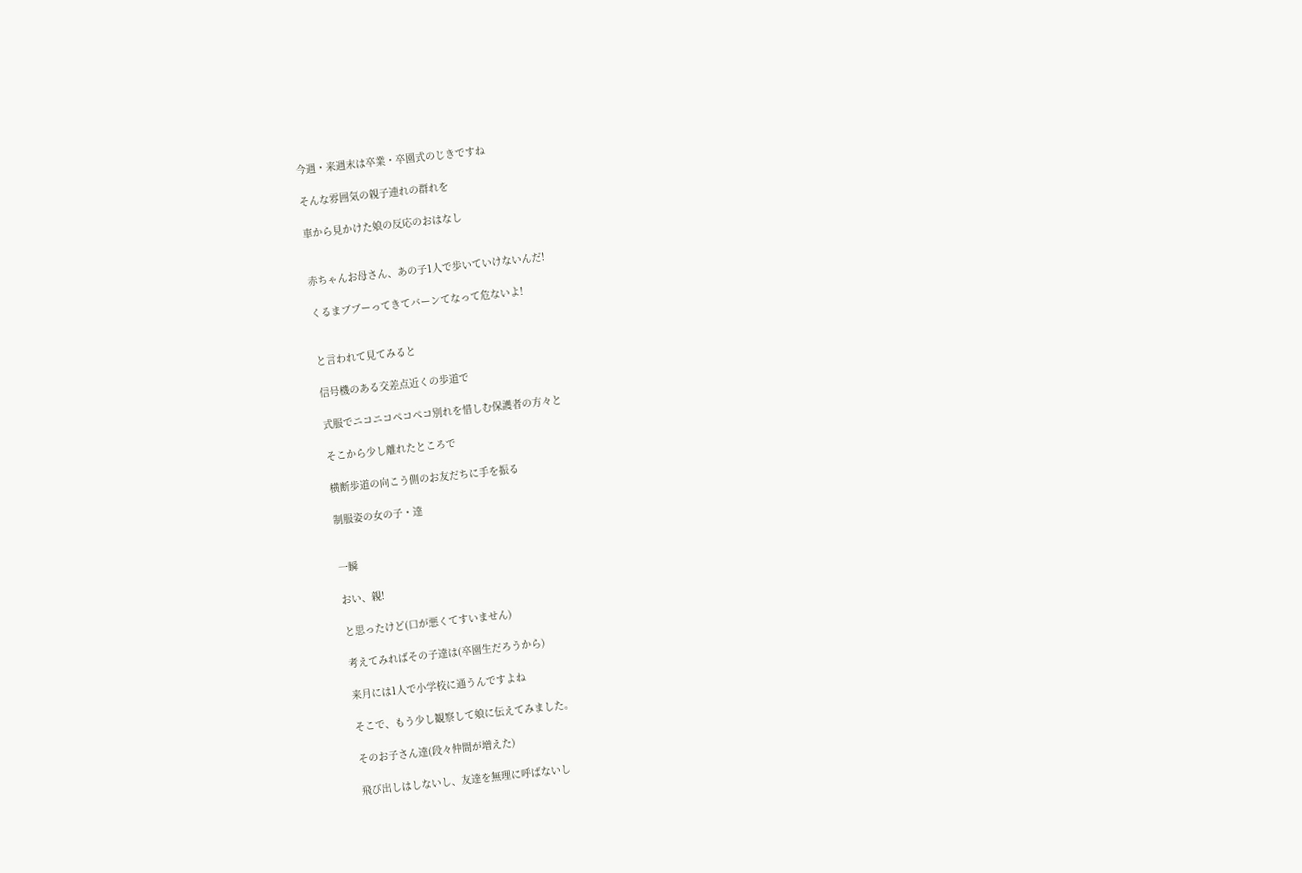今週・来週末は卒業・卒園式のじきですね

そんな雰囲気の親子連れの群れを

車から見かけた娘の反応のおはなし


赤ちゃんお母さん、あの子1人で歩いていけないんだ!

くるまブブーってきてバーンてなって危ないよ!


と言われて見てみると

信号機のある交差点近くの歩道で

式服でニコニコペコペコ別れを惜しむ保護者の方々と

そこから少し離れたところで

横断歩道の向こう側のお友だちに手を振る

制服姿の女の子・達


一瞬

おい、親!

と思ったけど(口が悪くてすいません)

考えてみればその子達は(卒園生だろうから)

来月には1人で小学校に通うんですよね

そこで、もう少し観察して娘に伝えてみました。

そのお子さん達(段々仲間が増えた)

飛び出しはしないし、友達を無理に呼ばないし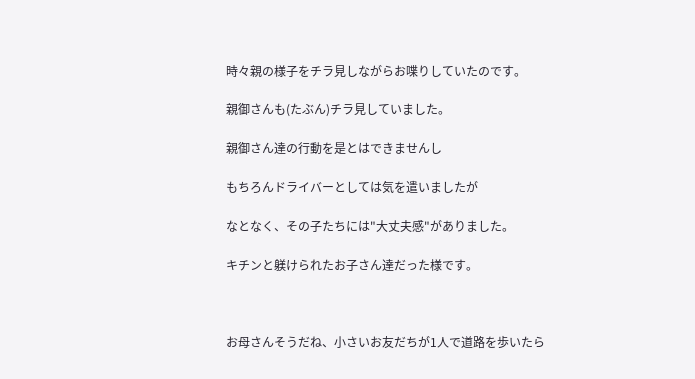時々親の様子をチラ見しながらお喋りしていたのです。

親御さんも(たぶん)チラ見していました。

親御さん達の行動を是とはできませんし

もちろんドライバーとしては気を遣いましたが

なとなく、その子たちには"大丈夫感"がありました。

キチンと躾けられたお子さん達だった様です。



お母さんそうだね、小さいお友だちが1人で道路を歩いたら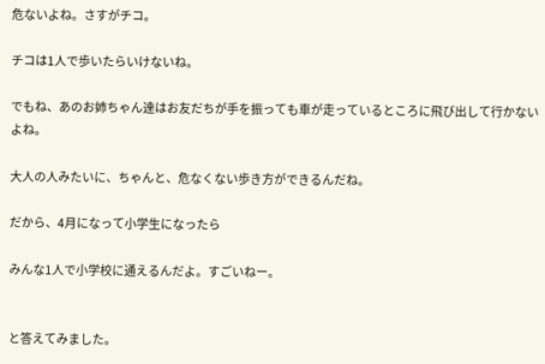危ないよね。さすがチコ。

チコは1人で歩いたらいけないね。

でもね、あのお姉ちゃん達はお友だちが手を振っても車が走っているところに飛び出して行かないよね。

大人の人みたいに、ちゃんと、危なくない歩き方ができるんだね。

だから、4月になって小学生になったら

みんな1人で小学校に通えるんだよ。すごいねー。


と答えてみました。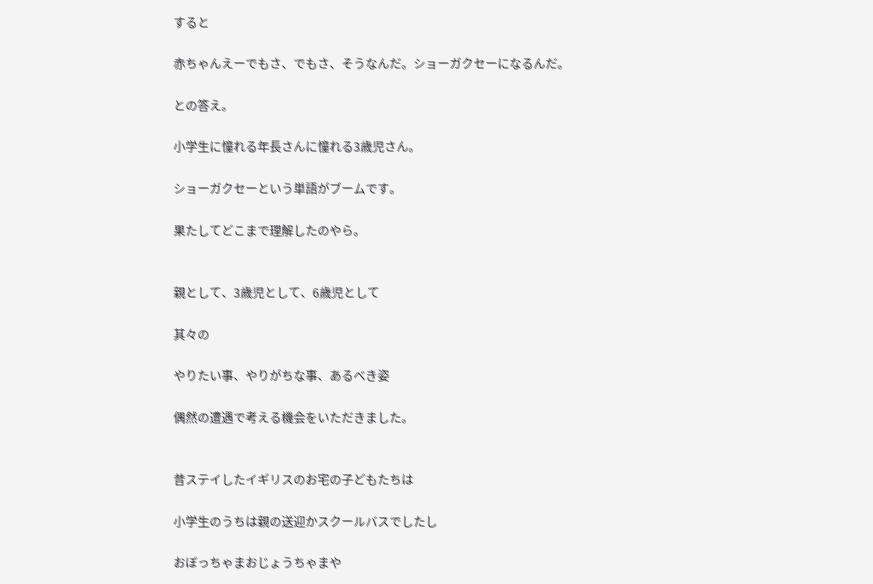すると

赤ちゃんえーでもさ、でもさ、そうなんだ。ショーガクセーになるんだ。

との答え。

小学生に憧れる年長さんに憧れる3歳児さん。

ショーガクセーという単語がブームです。

果たしてどこまで理解したのやら。


親として、3歳児として、6歳児として

其々の

やりたい事、やりがちな事、あるべき姿

偶然の遭遇で考える機会をいただきました。


昔ステイしたイギリスのお宅の子どもたちは

小学生のうちは親の送迎かスクールバスでしたし

おぼっちゃまおじょうちゃまや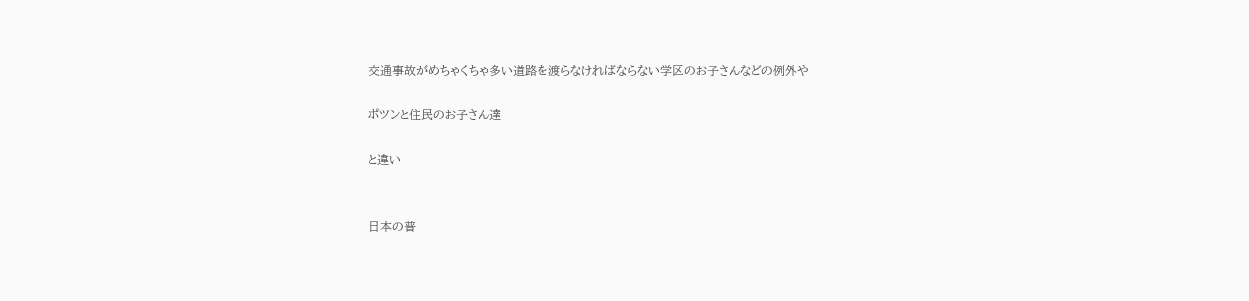交通事故がめちゃくちゃ多い道路を渡らなければならない学区のお子さんなどの例外や

ポツンと住民のお子さん達

と違い


日本の普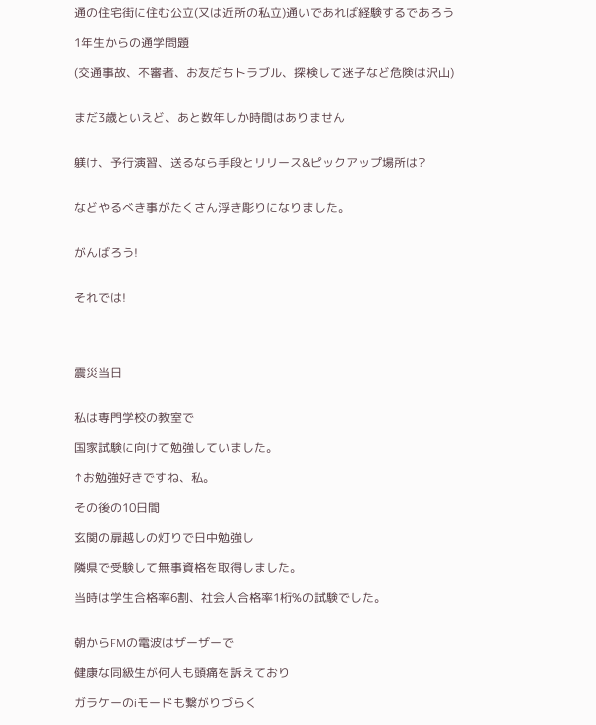通の住宅街に住む公立(又は近所の私立)通いであれば経験するであろう

1年生からの通学問題

(交通事故、不審者、お友だちトラブル、探検して迷子など危険は沢山)


まだ3歳といえど、あと数年しか時間はありません


躾け、予行演習、送るなら手段とリリース&ピックアップ場所は?


などやるべき事がたくさん浮き彫りになりました。


がんばろう!


それでは!




震災当日


私は専門学校の教室で

国家試験に向けて勉強していました。

↑お勉強好きですね、私。

その後の10日間

玄関の扉越しの灯りで日中勉強し

隣県で受験して無事資格を取得しました。

当時は学生合格率6割、社会人合格率1桁%の試験でした。


朝からFMの電波はザーザーで

健康な同級生が何人も頭痛を訴えており

ガラケーのiモードも繋がりづらく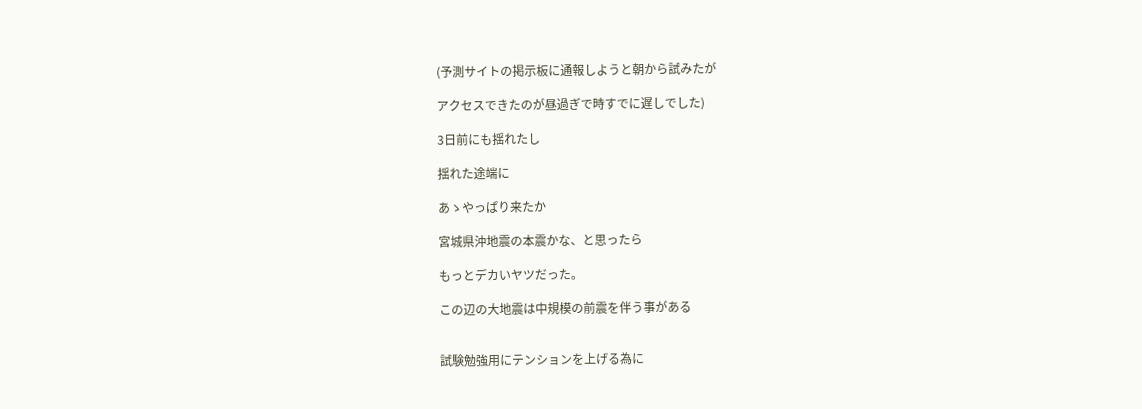(予測サイトの掲示板に通報しようと朝から試みたが

アクセスできたのが昼過ぎで時すでに遅しでした)

3日前にも揺れたし

揺れた途端に

あゝやっぱり来たか

宮城県沖地震の本震かな、と思ったら

もっとデカいヤツだった。

この辺の大地震は中規模の前震を伴う事がある


試験勉強用にテンションを上げる為に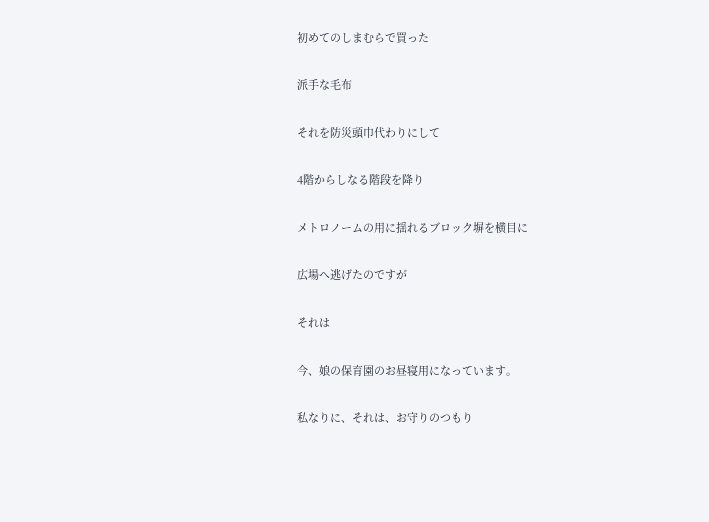初めてのしまむらで買った

派手な毛布

それを防災頭巾代わりにして

4階からしなる階段を降り

メトロノームの用に揺れるブロック塀を横目に

広場へ逃げたのですが

それは

今、娘の保育園のお昼寝用になっています。

私なりに、それは、お守りのつもり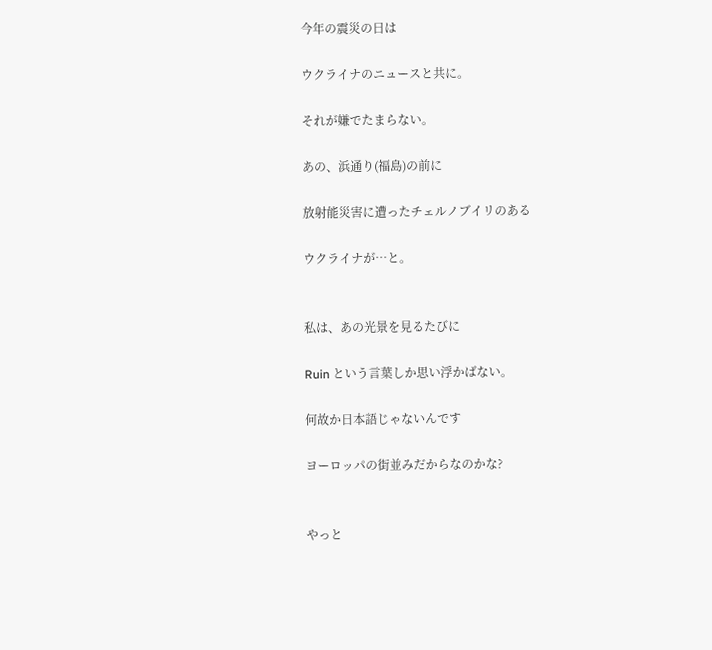今年の震災の日は

ウクライナのニュースと共に。

それが嫌でたまらない。

あの、浜通り(福島)の前に

放射能災害に遭ったチェルノブイリのある

ウクライナが…と。


私は、あの光景を見るたびに

Ruin という言葉しか思い浮かばない。

何故か日本語じゃないんです

ヨーロッパの街並みだからなのかな?


やっと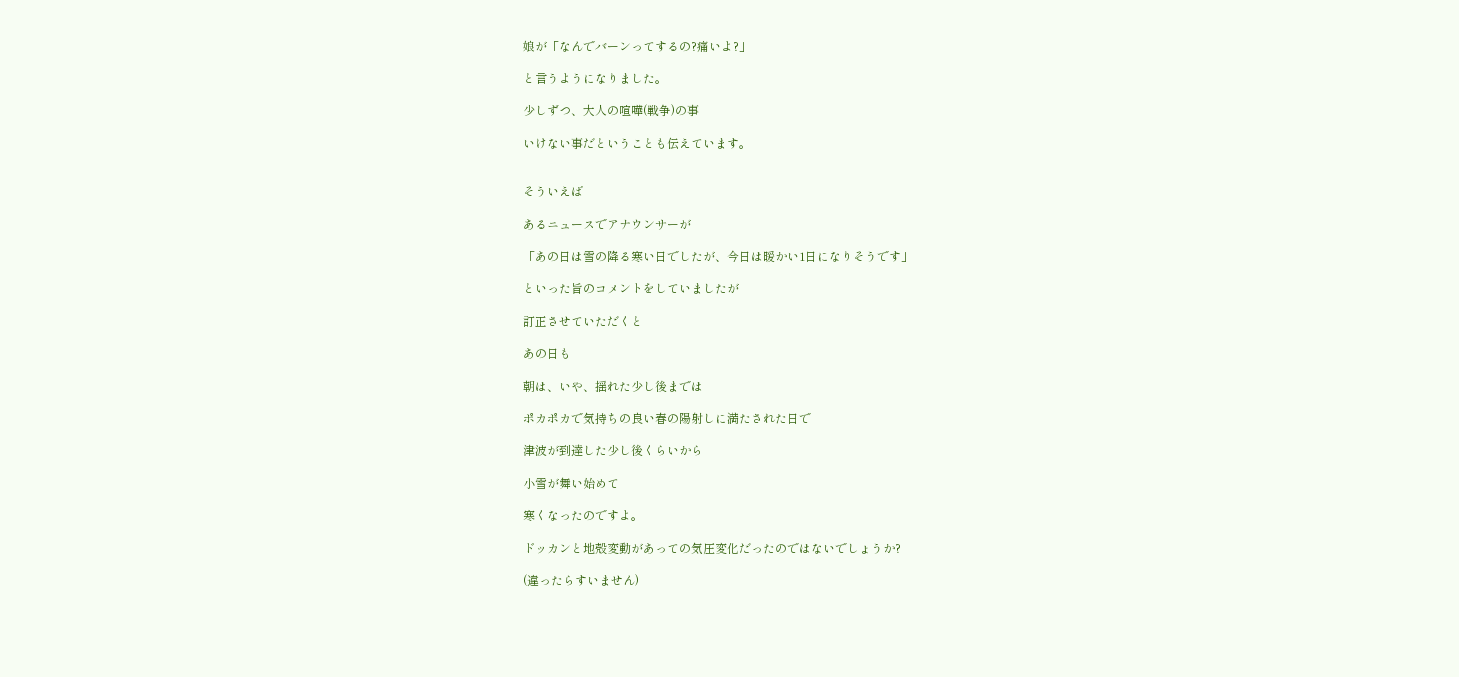娘が「なんでバーンってするの?痛いよ?」

と言うようになりました。

少しずつ、大人の喧嘩(戦争)の事

いけない事だということも伝えています。


そういえば

あるニュースでアナウンサーが

「あの日は雪の降る寒い日でしたが、今日は暖かい1日になりそうです」

といった旨のコメントをしていましたが

訂正させていただくと

あの日も

朝は、いや、揺れた少し後までは

ポカポカで気持ちの良い春の陽射しに満たされた日で

津波が到達した少し後くらいから

小雪が舞い始めて

寒くなったのですよ。

ドッカンと地殻変動があっての気圧変化だったのではないでしょうか?

(違ったらすいません)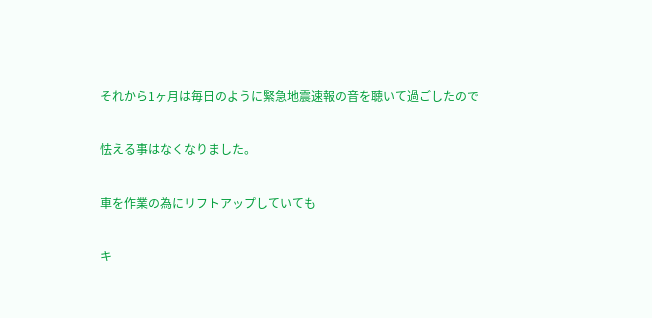それから1ヶ月は毎日のように緊急地震速報の音を聴いて過ごしたので

怯える事はなくなりました。

車を作業の為にリフトアップしていても

キ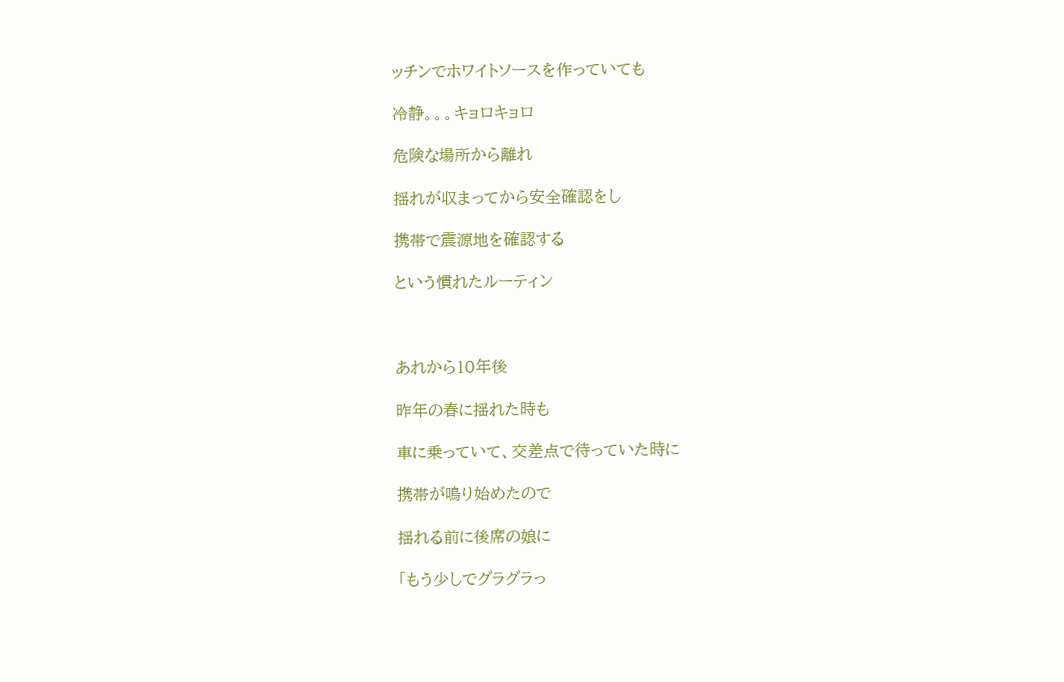ッチンでホワイトソースを作っていても

冷静。。。キョロキョロ

危険な場所から離れ

揺れが収まってから安全確認をし

携帯で震源地を確認する

という慣れたルーティン



あれから10年後

昨年の春に揺れた時も

車に乗っていて、交差点で待っていた時に

携帯が鳴り始めたので

揺れる前に後席の娘に

「もう少しでグラグラっ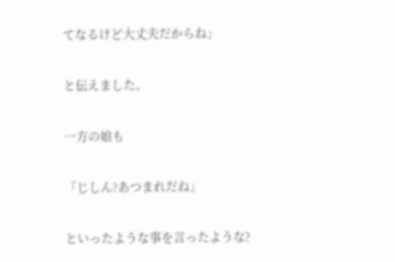てなるけど大丈夫だからね」

と伝えました。

一方の娘も

「じしん?あつまれだね」

といったような事を言ったような?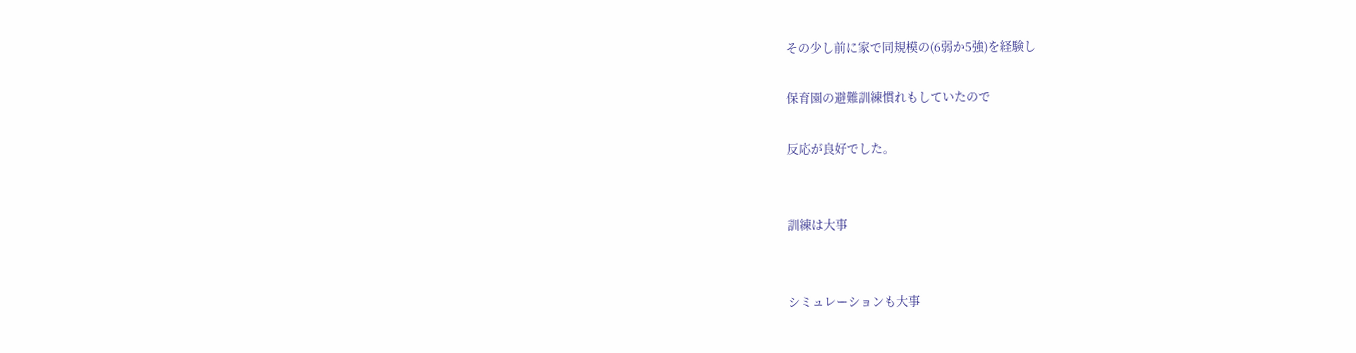その少し前に家で同規模の(6弱か5強)を経験し

保育園の避難訓練慣れもしていたので

反応が良好でした。


訓練は大事


シミュレーションも大事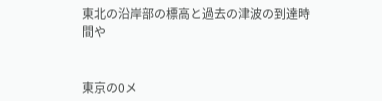東北の沿岸部の標高と過去の津波の到達時間や


東京の0メ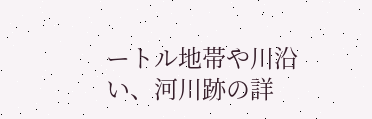ートル地帯や川沿い、河川跡の詳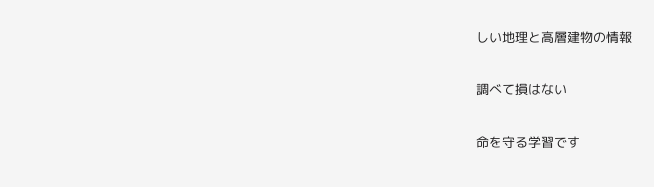しい地理と高層建物の情報


調べて損はない


命を守る学習です